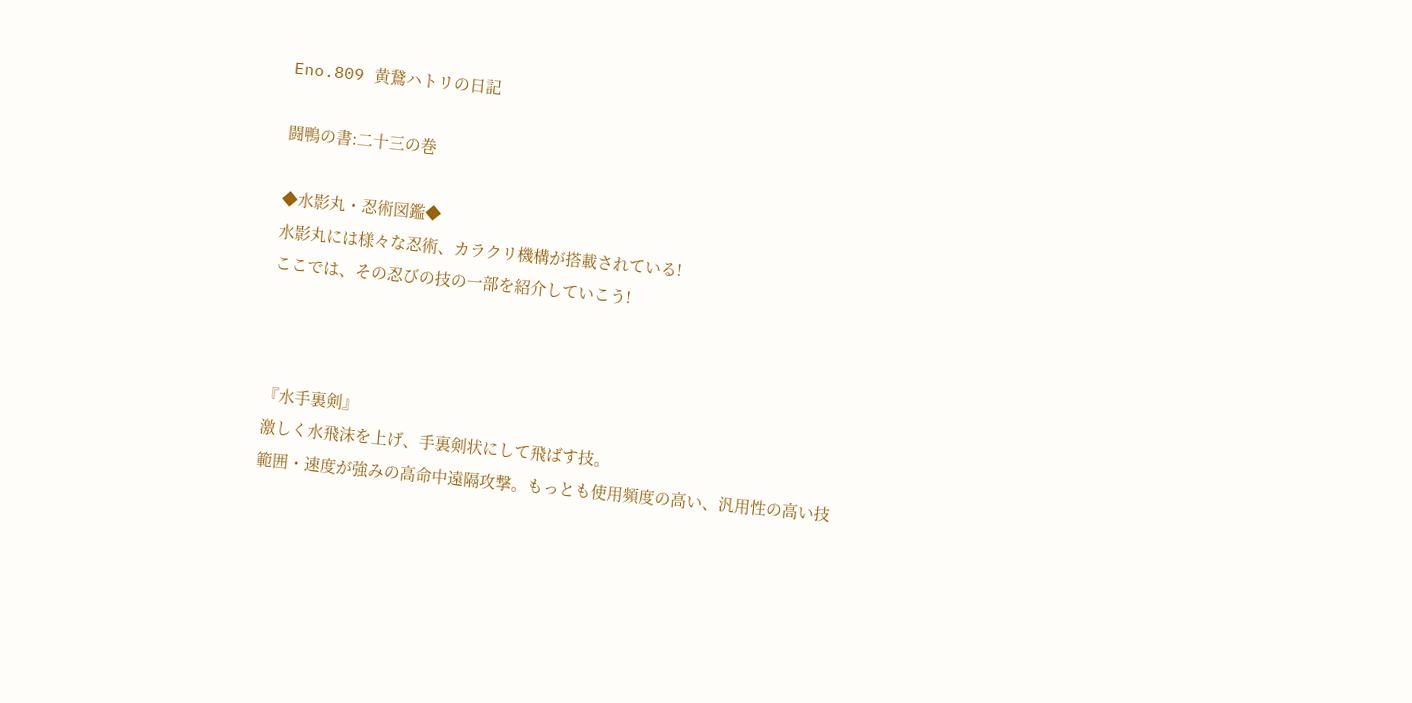Eno.809 黄鵞ハトリの日記

闘鴨の書:二十三の巻

◆水影丸・忍術図鑑◆
水影丸には様々な忍術、カラクリ機構が搭載されている!
ここでは、その忍びの技の一部を紹介していこう!



『水手裏剣』
激しく水飛沫を上げ、手裏剣状にして飛ばす技。
範囲・速度が強みの高命中遠隔攻撃。もっとも使用頻度の高い、汎用性の高い技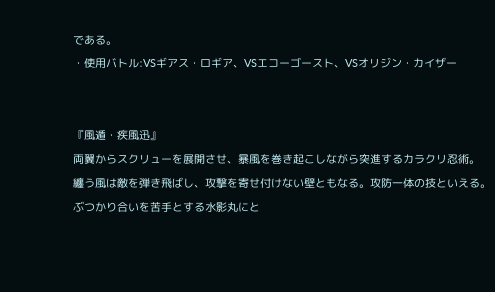である。
・使用バトル:VSギアス・ロギア、VSエコーゴースト、VSオリジン・カイザー


『風遁・疾風迅』
両翼からスクリューを展開させ、暴風を巻き起こしながら突進するカラクリ忍術。
纏う風は敵を弾き飛ばし、攻撃を寄せ付けない壁ともなる。攻防一体の技といえる。
ぶつかり合いを苦手とする水影丸にと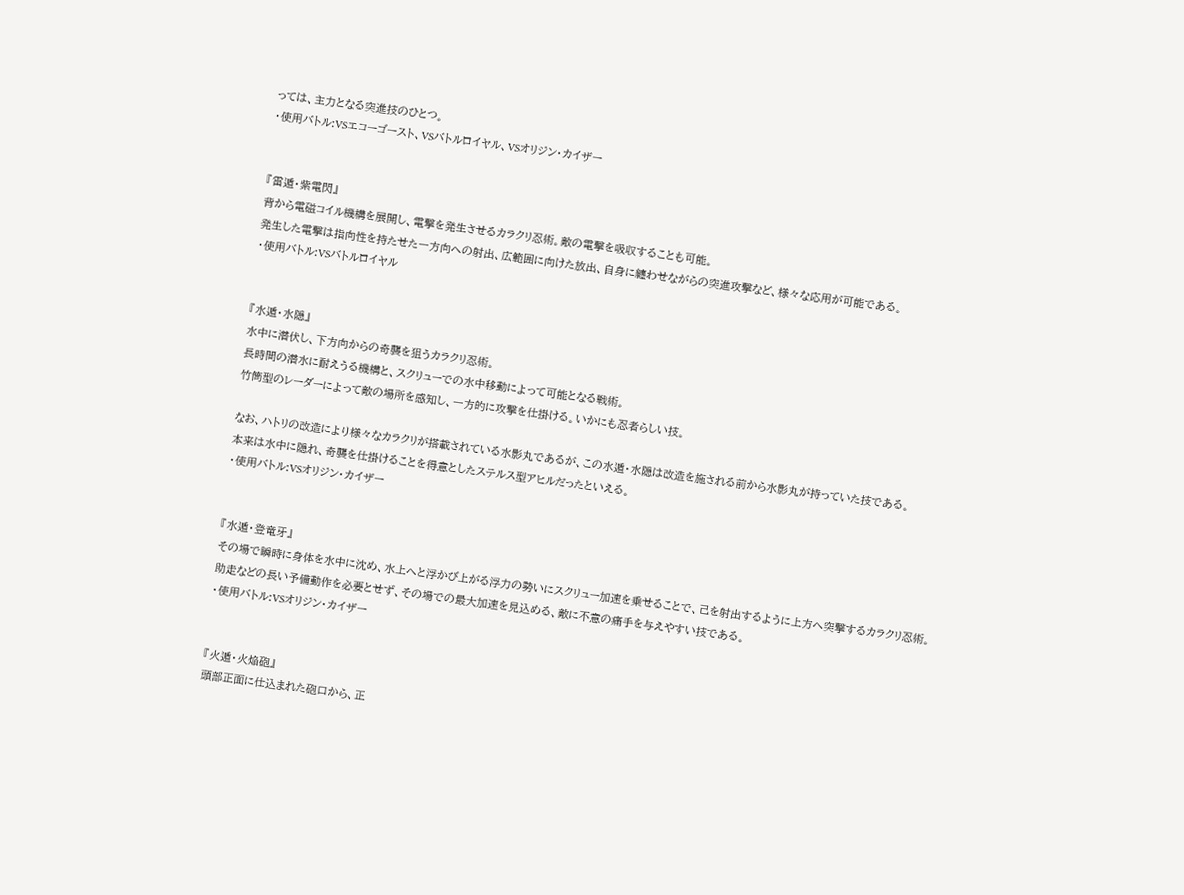っては、主力となる突進技のひとつ。
・使用バトル:VSエコーゴースト、VSバトルロイヤル、VSオリジン・カイザー


『雷遁・紫電閃』
背から電磁コイル機構を展開し、電撃を発生させるカラクリ忍術。敵の電撃を吸収することも可能。
発生した電撃は指向性を持たせた一方向への射出、広範囲に向けた放出、自身に纏わせながらの突進攻撃など、様々な応用が可能である。
・使用バトル:VSバトルロイヤル


『水遁・水隠』
水中に潜伏し、下方向からの奇襲を狙うカラクリ忍術。
長時間の潜水に耐えうる機構と、スクリューでの水中移動によって可能となる戦術。
竹筒型のレーダーによって敵の場所を感知し、一方的に攻撃を仕掛ける。いかにも忍者らしい技。

なお、ハトリの改造により様々なカラクリが搭載されている水影丸であるが、この水遁・水隠は改造を施される前から水影丸が持っていた技である。
本来は水中に隠れ、奇襲を仕掛けることを得意としたステルス型アヒルだったといえる。
・使用バトル:VSオリジン・カイザー


『水遁・登竜牙』
その場で瞬時に身体を水中に沈め、水上へと浮かび上がる浮力の勢いにスクリュー加速を乗せることで、己を射出するように上方へ突撃するカラクリ忍術。
助走などの長い予備動作を必要とせず、その場での最大加速を見込める、敵に不意の痛手を与えやすい技である。
・使用バトル:VSオリジン・カイザー


『火遁・火焔砲』
頭部正面に仕込まれた砲口から、正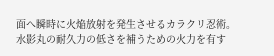面へ瞬時に火焔放射を発生させるカラクリ忍術。
水影丸の耐久力の低さを補うための火力を有す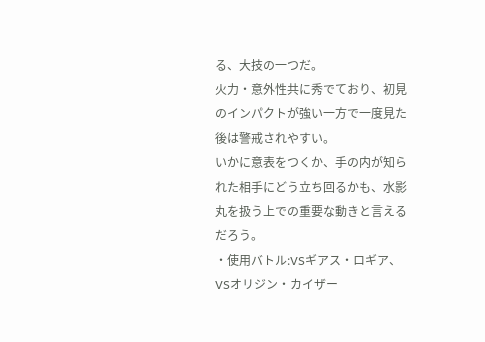る、大技の一つだ。
火力・意外性共に秀でており、初見のインパクトが強い一方で一度見た後は警戒されやすい。
いかに意表をつくか、手の内が知られた相手にどう立ち回るかも、水影丸を扱う上での重要な動きと言えるだろう。
・使用バトル:VSギアス・ロギア、VSオリジン・カイザー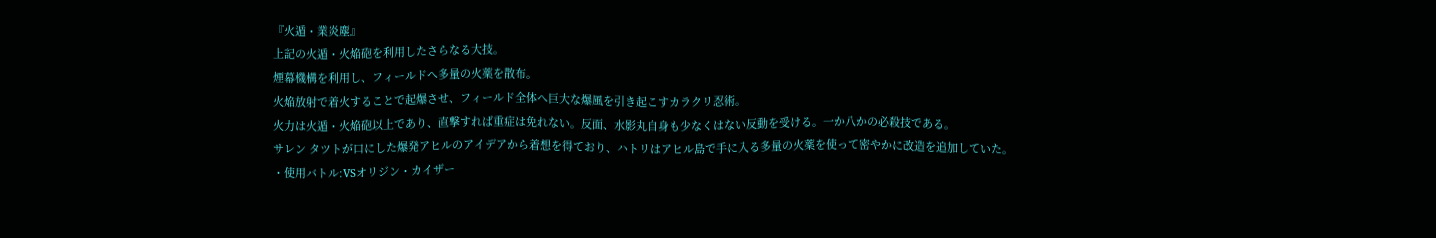『火遁・業炎塵』
上記の火遁・火焔砲を利用したさらなる大技。
煙幕機構を利用し、フィールドへ多量の火薬を散布。
火焔放射で着火することで起爆させ、フィールド全体へ巨大な爆風を引き起こすカラクリ忍術。
火力は火遁・火焔砲以上であり、直撃すれば重症は免れない。反面、水影丸自身も少なくはない反動を受ける。一か八かの必殺技である。
サレン タツトが口にした爆発アヒルのアイデアから着想を得ており、ハトリはアヒル島で手に入る多量の火薬を使って密やかに改造を追加していた。
・使用バトル:VSオリジン・カイザー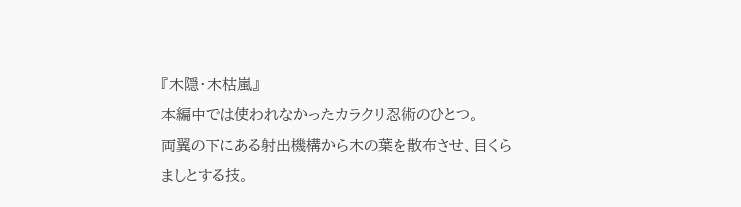『木隠・木枯嵐』
本編中では使われなかったカラクリ忍術のひとつ。
両翼の下にある射出機構から木の葉を散布させ、目くらましとする技。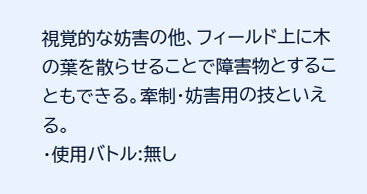視覚的な妨害の他、フィールド上に木の葉を散らせることで障害物とすることもできる。牽制・妨害用の技といえる。
・使用バトル:無し